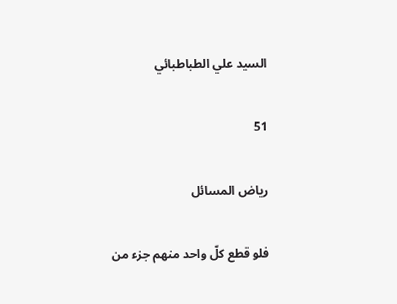السيد علي الطباطبائي

51

رياض المسائل

فلو قطع كلّ واحد منهم جزء من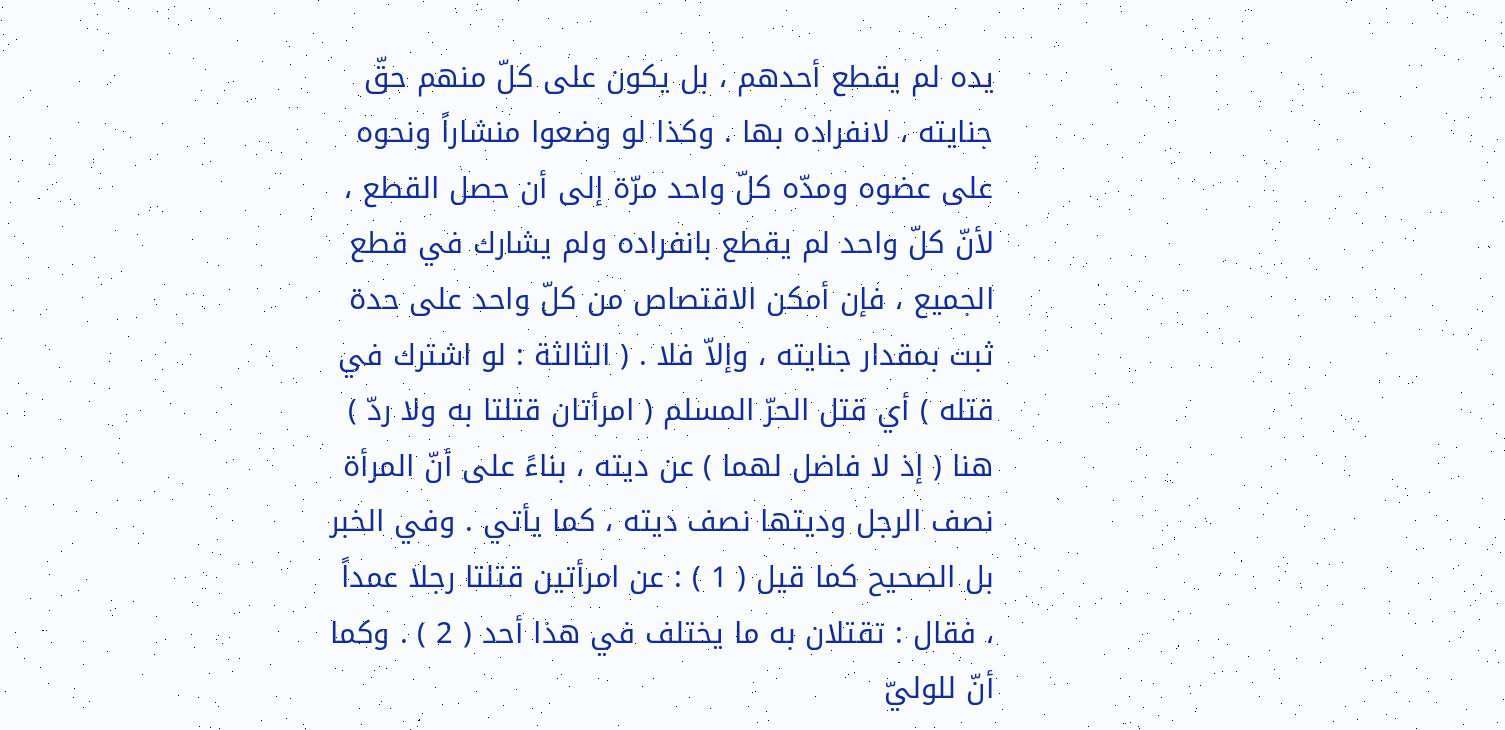يده لم يقطع أحدهم ، بل يكون على كلّ منهم حقّ جنايته ، لانفراده بها . وكذا لو وضعوا منشاراً ونحوه على عضوه ومدّه كلّ واحد مرّة إلى أن حصل القطع ، لأنّ كلّ واحد لم يقطع بانفراده ولم يشارك في قطع الجميع ، فإن أمكن الاقتصاص من كلّ واحد على حدة ثبت بمقدار جنايته ، وإلاّ فلا . ( الثالثة : لو اشترك في قتله ) أي قتل الحرّ المسلم ( امرأتان قتلتا به ولا ردّ ) هنا ( إذ لا فاضل لهما ) عن ديته ، بناءً على أنّ المرأة نصف الرجل وديتها نصف ديته ، كما يأتي . وفي الخبر بل الصحيح كما قيل ( 1 ) : عن امرأتين قتلتا رجلا عمداً ، فقال : تقتلان به ما يختلف في هذا أحد ( 2 ) . وكما أنّ للوليّ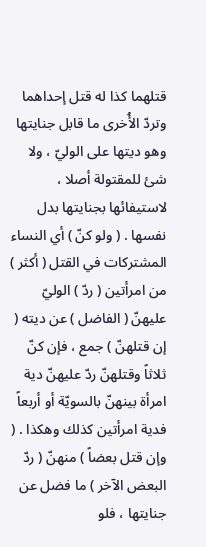قتلهما كذا له قتل إحداهما وتردّ الأُخرى ما قابل جنايتها وهو ديتها على الوليّ ، ولا شئ للمقتولة أصلا ، لاستيفائها بجنايتها بدل نفسها . ( ولو كنّ ) أي النساء المشتركات في القتل ( أكثر ) من امرأتين ( ردّ ) الوليّ عليهنّ ( الفاضل ) عن ديته ( إن قتلهنّ ) جمع ، فإن كنّ ثلاثاً وقتلهنّ ردّ عليهنّ دية امرأة بينهنّ بالسويّة أو أربعاً فدية امرأتين كذلك وهكذا . ( وإن قتل بعضاً ) منهنّ ( ردّ البعض الآخر ) ما فضل عن جنايتها ، فلو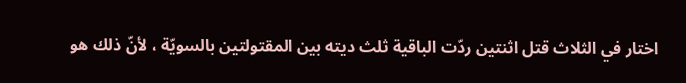اختار في الثلاث قتل اثنتين ردّت الباقية ثلث ديته بين المقتولتين بالسويّة ، لأنّ ذلك هو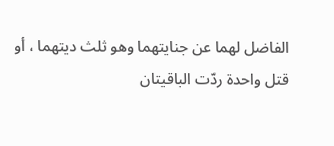الفاضل لهما عن جنايتهما وهو ثلث ديتهما ، أو قتل واحدة ردّت الباقيتان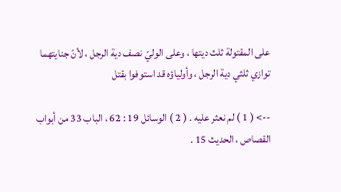على المقتولة ثلث ديتها ، وعلى الوليّ نصف دية الرجل ، لأنّ جنايتهما توازي ثلثي دية الرجل ، وأولياؤه قد استوفوا بقتل

--> ( 1 ) لم نعثر عليه . ( 2 ) الوسائل 19 : 62 ، الباب 33 من أبواب القصاص ، الحديث 15 .